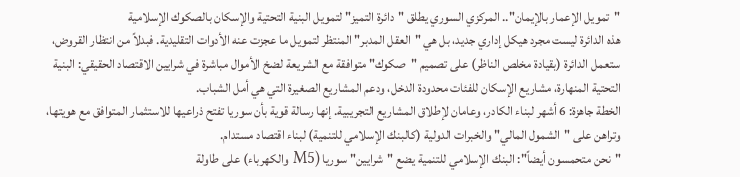"تمويل الإعمار بالإيمان".. المركزي السوري يطلق "دائرة التميز" لتمويل البنية التحتية والإسكان بالصكوك الإسلامية
هذه الدائرة ليست مجرد هيكل إداري جديد، بل هي "العقل المدبر" المنتظر لتمويل ما عجزت عنه الأدوات التقليدية. فبدلاً من انتظار القروض، ستعمل الدائرة (بقيادة مخلص الناظر) على تصميم "صكوك" متوافقة مع الشريعة لضخ الأموال مباشرة في شرايين الاقتصاد الحقيقي: البنية التحتية المنهارة، مشاريع الإسكان للفئات محدودة الدخل، ودعم المشاريع الصغيرة التي هي أمل الشباب.
الخطة جاهزة: 6 أشهر لبناء الكادر، وعامان لإطلاق المشاريع التجريبية. إنها رسالة قوية بأن سوريا تفتح ذراعيها للاستثمار المتوافق مع هويتها، وتراهن على "الشمول المالي" والخبرات الدولية (كالبنك الإسلامي للتنمية) لبناء اقتصاد مستدام.
"نحن متحمسون أيضاً": البنك الإسلامي للتنمية يضع "شرايين" سوريا (M5 والكهرباء) على طاولة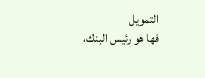التمويل
فها هو رئيس البنك،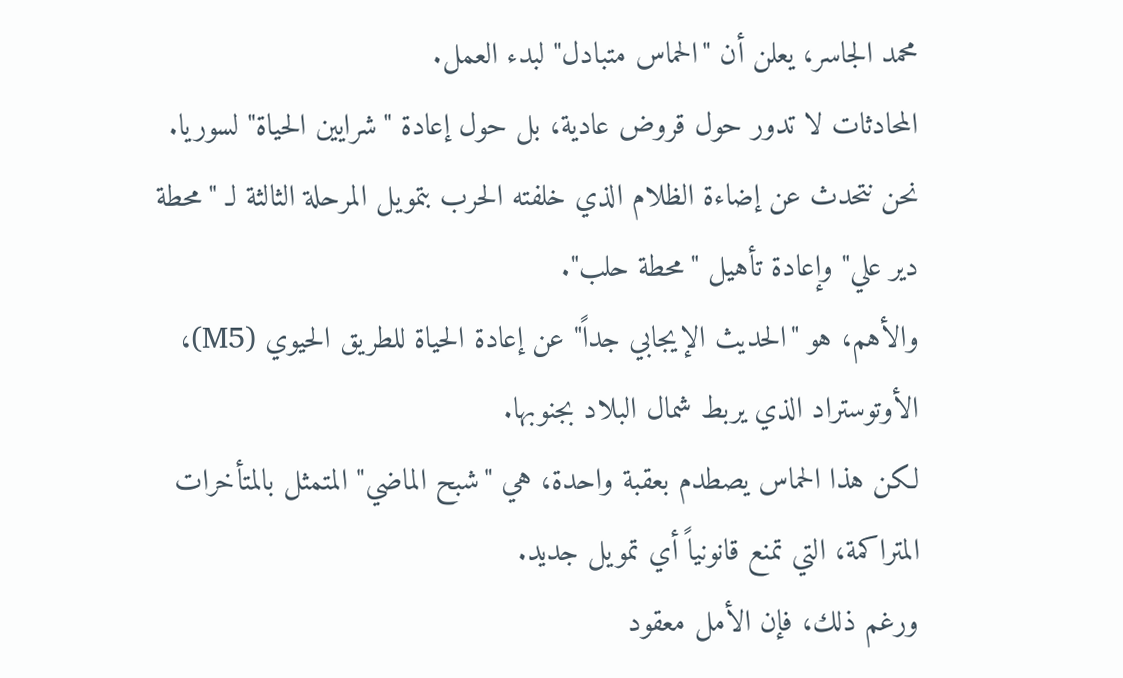محمد الجاسر، يعلن أن "الحماس متبادل" لبدء العمل.
المحادثات لا تدور حول قروض عادية، بل حول إعادة "شرايين الحياة" لسوريا.
نحن نتحدث عن إضاءة الظلام الذي خلفته الحرب بتمويل المرحلة الثالثة لـ "محطة دير علي" وإعادة تأهيل "محطة حلب".
والأهم، هو "الحديث الإيجابي جداً" عن إعادة الحياة للطريق الحيوي (M5)، الأوتوستراد الذي يربط شمال البلاد بجنوبها.
لكن هذا الحماس يصطدم بعقبة واحدة، هي "شبح الماضي" المتمثل بالمتأخرات المتراكمة، التي تمنع قانونياً أي تمويل جديد.
ورغم ذلك، فإن الأمل معقود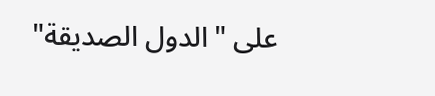على "الدول الصديقة"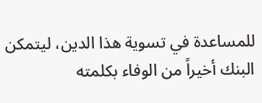للمساعدة في تسوية هذا الدين، ليتمكن البنك أخيراً من الوفاء بكلمته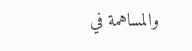والمساهمة في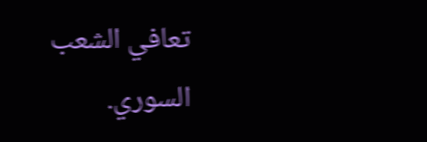تعافي الشعب السوري.